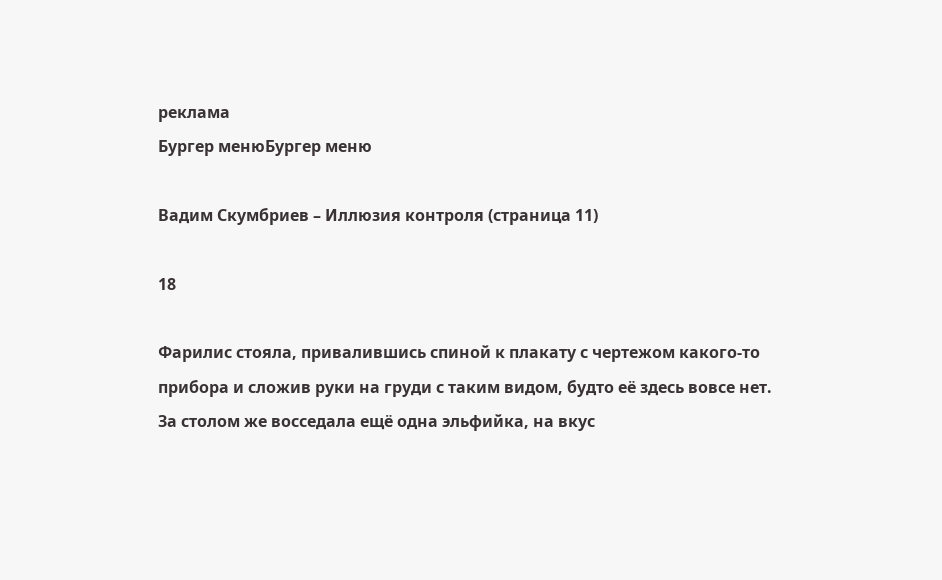реклама
Бургер менюБургер меню

Вадим Скумбриев – Иллюзия контроля (страница 11)

18

Фарилис стояла, привалившись спиной к плакату с чертежом какого-то прибора и сложив руки на груди с таким видом, будто её здесь вовсе нет. За столом же восседала ещё одна эльфийка, на вкус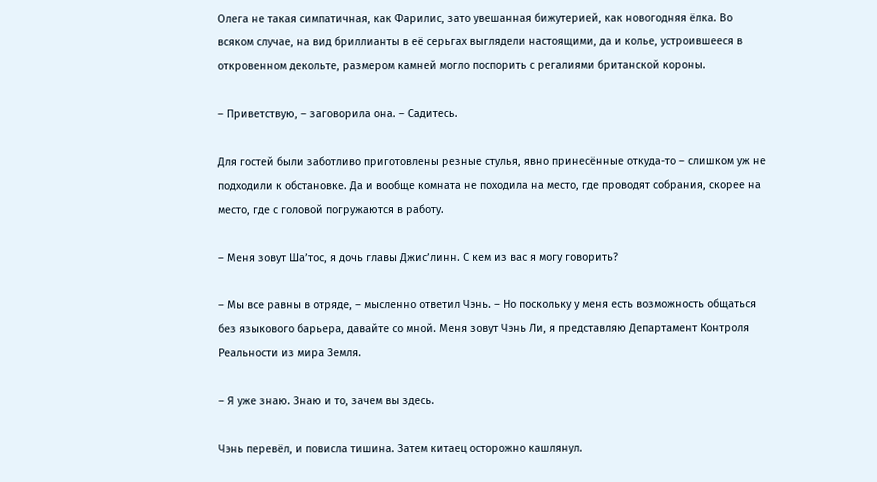Олега не такая симпатичная, как Фарилис, зато увешанная бижутерией, как новогодняя ёлка. Во всяком случае, на вид бриллианты в её серьгах выглядели настоящими, да и колье, устроившееся в откровенном декольте, размером камней могло поспорить с регалиями британской короны.

– Приветствую, – заговорила она. – Садитесь.

Для гостей были заботливо приготовлены резные стулья, явно принесённые откуда-то – слишком уж не подходили к обстановке. Да и вообще комната не походила на место, где проводят собрания, скорее на место, где с головой погружаются в работу.

– Меня зовут Ша’тос, я дочь главы Джис’линн. С кем из вас я могу говорить?

– Мы все равны в отряде, – мысленно ответил Чэнь. – Но поскольку у меня есть возможность общаться без языкового барьера, давайте со мной. Меня зовут Чэнь Ли, я представляю Департамент Контроля Реальности из мира Земля.

– Я уже знаю. Знаю и то, зачем вы здесь.

Чэнь перевёл, и повисла тишина. Затем китаец осторожно кашлянул.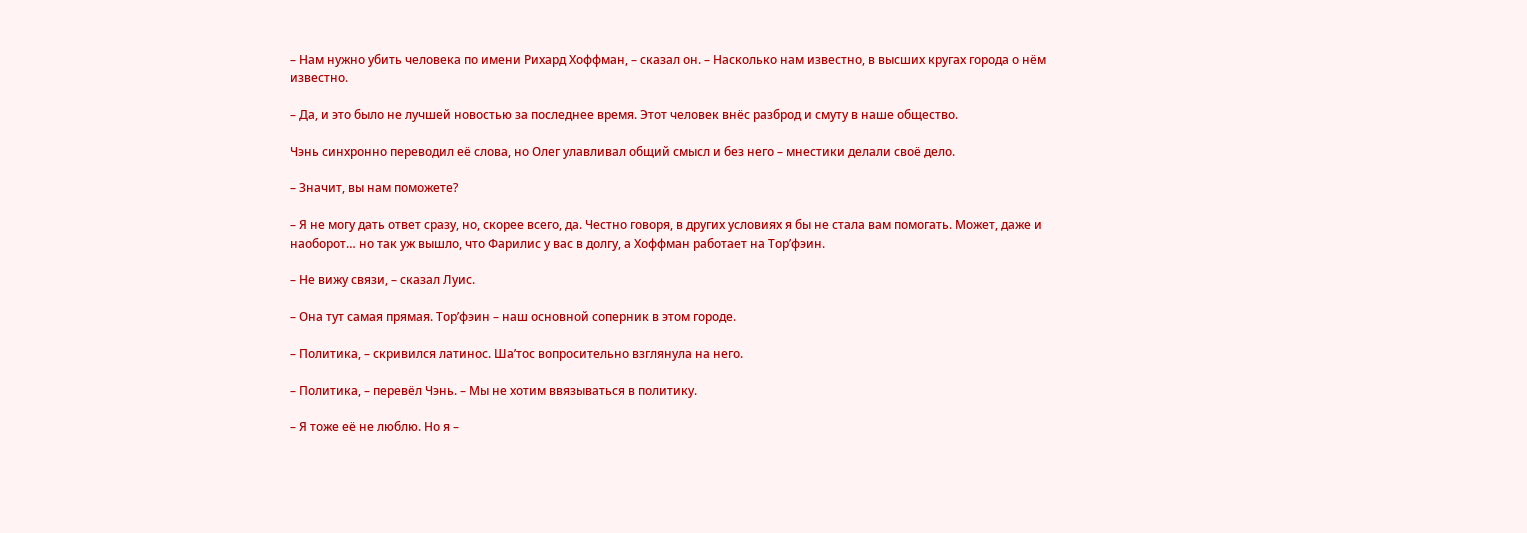– Нам нужно убить человека по имени Рихард Хоффман, – сказал он. – Насколько нам известно, в высших кругах города о нём известно.

– Да, и это было не лучшей новостью за последнее время. Этот человек внёс разброд и смуту в наше общество.

Чэнь синхронно переводил её слова, но Олег улавливал общий смысл и без него – мнестики делали своё дело.

– Значит, вы нам поможете?

– Я не могу дать ответ сразу, но, скорее всего, да. Честно говоря, в других условиях я бы не стала вам помогать. Может, даже и наоборот… но так уж вышло, что Фарилис у вас в долгу, а Хоффман работает на Тор’фэин.

– Не вижу связи, – сказал Луис.

– Она тут самая прямая. Тор’фэин – наш основной соперник в этом городе.

– Политика, – скривился латинос. Ша’тос вопросительно взглянула на него.

– Политика, – перевёл Чэнь. – Мы не хотим ввязываться в политику.

– Я тоже её не люблю. Но я –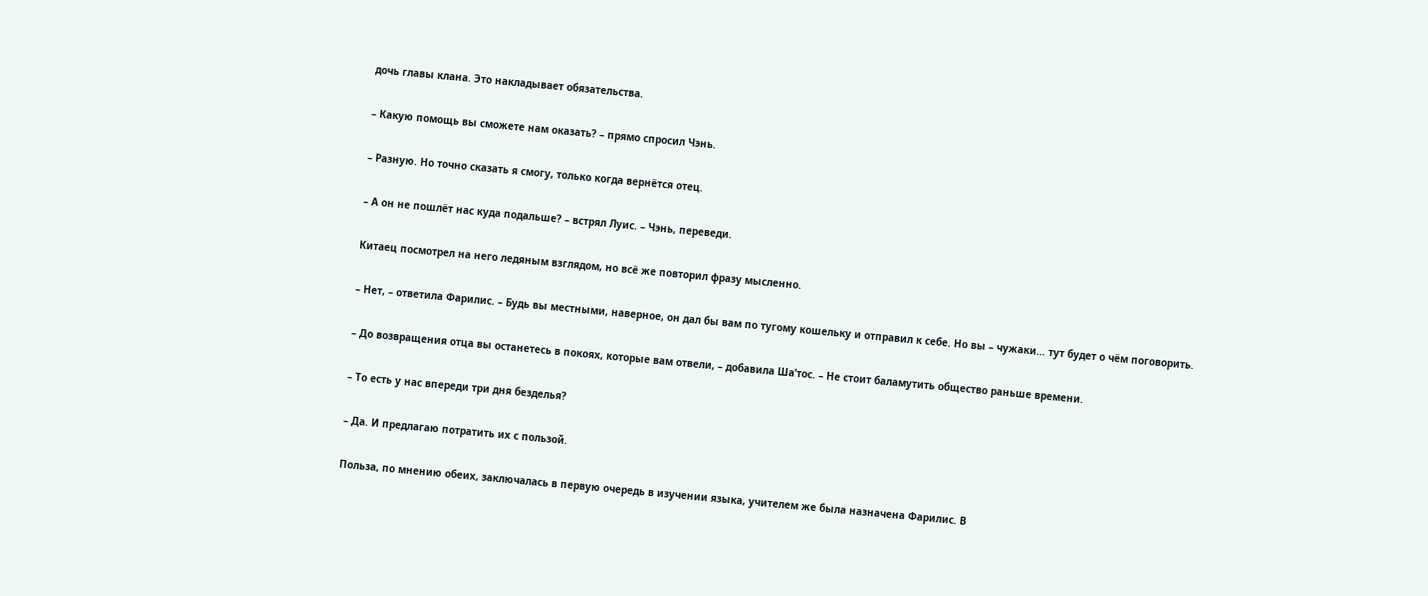дочь главы клана. Это накладывает обязательства.

– Какую помощь вы сможете нам оказать? – прямо спросил Чэнь.

– Разную. Но точно сказать я смогу, только когда вернётся отец.

– А он не пошлёт нас куда подальше? – встрял Луис. – Чэнь, переведи.

Китаец посмотрел на него ледяным взглядом, но всё же повторил фразу мысленно.

– Нет, – ответила Фарилис. – Будь вы местными, наверное, он дал бы вам по тугому кошельку и отправил к себе. Но вы – чужаки… тут будет о чём поговорить.

– До возвращения отца вы останетесь в покоях, которые вам отвели, – добавила Ша’тос. – Не стоит баламутить общество раньше времени.

– То есть у нас впереди три дня безделья?

– Да. И предлагаю потратить их с пользой.

Польза, по мнению обеих, заключалась в первую очередь в изучении языка, учителем же была назначена Фарилис. В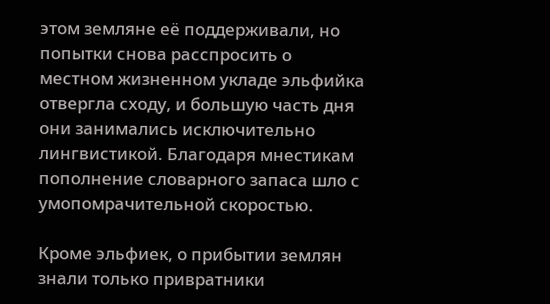этом земляне её поддерживали, но попытки снова расспросить о местном жизненном укладе эльфийка отвергла сходу, и большую часть дня они занимались исключительно лингвистикой. Благодаря мнестикам пополнение словарного запаса шло с умопомрачительной скоростью.

Кроме эльфиек, о прибытии землян знали только привратники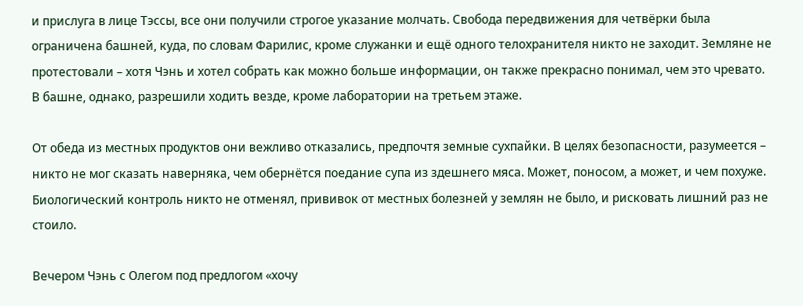и прислуга в лице Тэссы, все они получили строгое указание молчать. Свобода передвижения для четвёрки была ограничена башней, куда, по словам Фарилис, кроме служанки и ещё одного телохранителя никто не заходит. Земляне не протестовали – хотя Чэнь и хотел собрать как можно больше информации, он также прекрасно понимал, чем это чревато. В башне, однако, разрешили ходить везде, кроме лаборатории на третьем этаже.

От обеда из местных продуктов они вежливо отказались, предпочтя земные сухпайки. В целях безопасности, разумеется – никто не мог сказать наверняка, чем обернётся поедание супа из здешнего мяса. Может, поносом, а может, и чем похуже. Биологический контроль никто не отменял, прививок от местных болезней у землян не было, и рисковать лишний раз не стоило.

Вечером Чэнь с Олегом под предлогом «хочу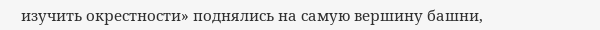изучить окрестности» поднялись на самую вершину башни,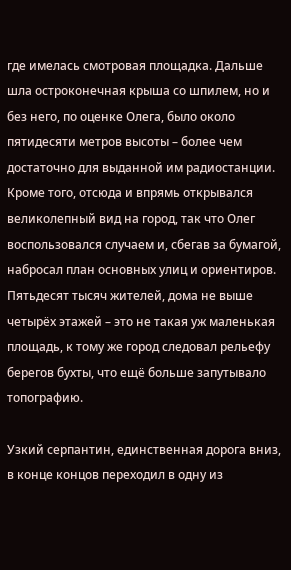где имелась смотровая площадка. Дальше шла остроконечная крыша со шпилем, но и без него, по оценке Олега, было около пятидесяти метров высоты – более чем достаточно для выданной им радиостанции. Кроме того, отсюда и впрямь открывался великолепный вид на город, так что Олег воспользовался случаем и, сбегав за бумагой, набросал план основных улиц и ориентиров. Пятьдесят тысяч жителей, дома не выше четырёх этажей – это не такая уж маленькая площадь, к тому же город следовал рельефу берегов бухты, что ещё больше запутывало топографию.

Узкий серпантин, единственная дорога вниз, в конце концов переходил в одну из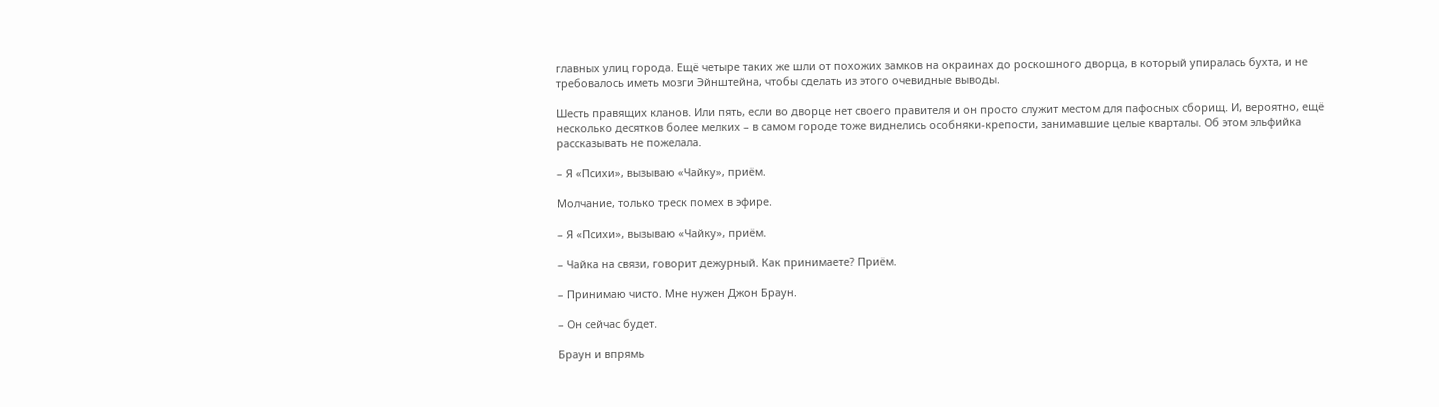главных улиц города. Ещё четыре таких же шли от похожих замков на окраинах до роскошного дворца, в который упиралась бухта, и не требовалось иметь мозги Эйнштейна, чтобы сделать из этого очевидные выводы.

Шесть правящих кланов. Или пять, если во дворце нет своего правителя и он просто служит местом для пафосных сборищ. И, вероятно, ещё несколько десятков более мелких – в самом городе тоже виднелись особняки-крепости, занимавшие целые кварталы. Об этом эльфийка рассказывать не пожелала.

– Я «Психи», вызываю «Чайку», приём.

Молчание, только треск помех в эфире.

– Я «Психи», вызываю «Чайку», приём.

– Чайка на связи, говорит дежурный. Как принимаете? Приём.

– Принимаю чисто. Мне нужен Джон Браун.

– Он сейчас будет.

Браун и впрямь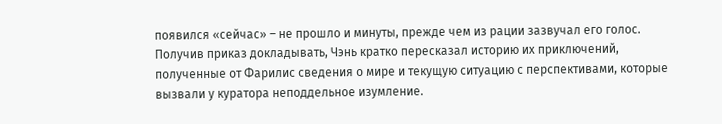появился «сейчас» – не прошло и минуты, прежде чем из рации зазвучал его голос. Получив приказ докладывать, Чэнь кратко пересказал историю их приключений, полученные от Фарилис сведения о мире и текущую ситуацию с перспективами, которые вызвали у куратора неподдельное изумление.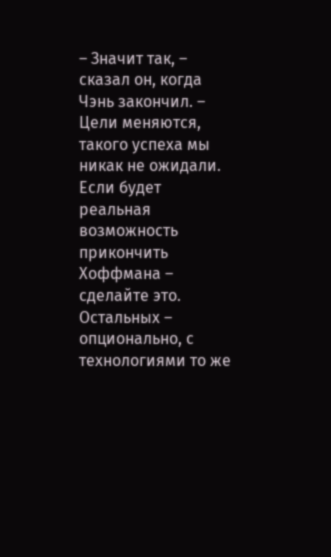– Значит так, – сказал он, когда Чэнь закончил. – Цели меняются, такого успеха мы никак не ожидали. Если будет реальная возможность прикончить Хоффмана – сделайте это. Остальных – опционально, с технологиями то же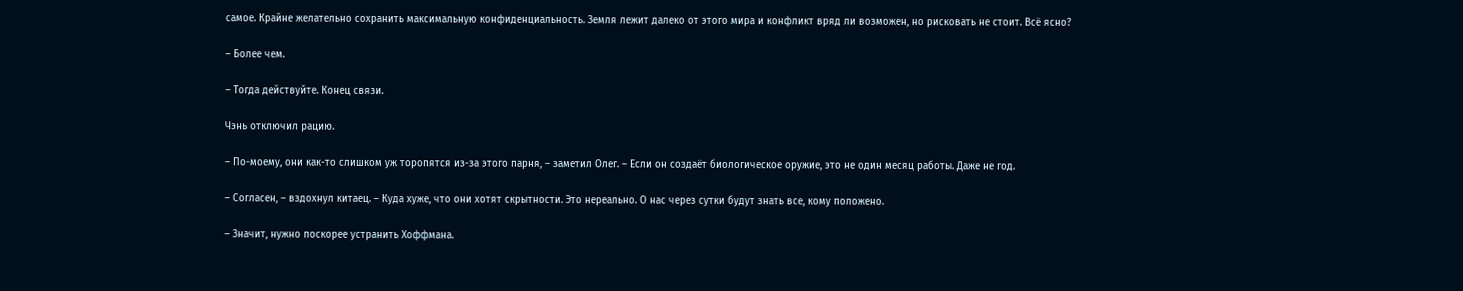самое. Крайне желательно сохранить максимальную конфиденциальность. Земля лежит далеко от этого мира и конфликт вряд ли возможен, но рисковать не стоит. Всё ясно?

– Более чем.

– Тогда действуйте. Конец связи.

Чэнь отключил рацию.

– По-моему, они как-то слишком уж торопятся из-за этого парня, – заметил Олег. – Если он создаёт биологическое оружие, это не один месяц работы. Даже не год.

– Согласен, – вздохнул китаец. – Куда хуже, что они хотят скрытности. Это нереально. О нас через сутки будут знать все, кому положено.

– Значит, нужно поскорее устранить Хоффмана.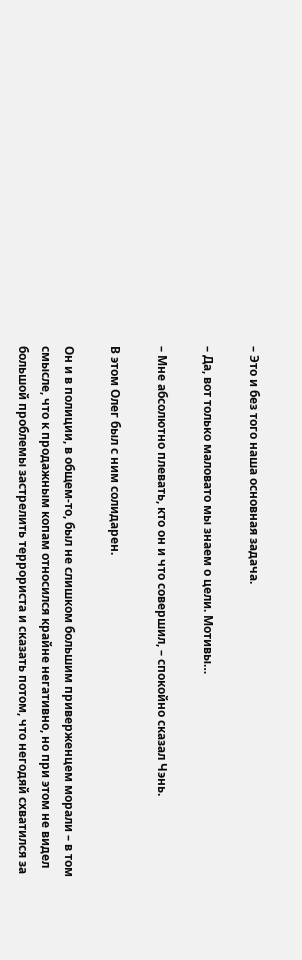– Это и без того наша основная задача.

– Да, вот только маловато мы знаем о цели. Мотивы…

– Мне абсолютно плевать, кто он и что совершил, – спокойно сказал Чэнь.

В этом Олег был с ним солидарен.

Он и в полиции, в общем-то, был не слишком большим приверженцем морали – в том смысле, что к продажным копам относился крайне негативно, но при этом не видел большой проблемы застрелить террориста и сказать потом, что негодяй схватился за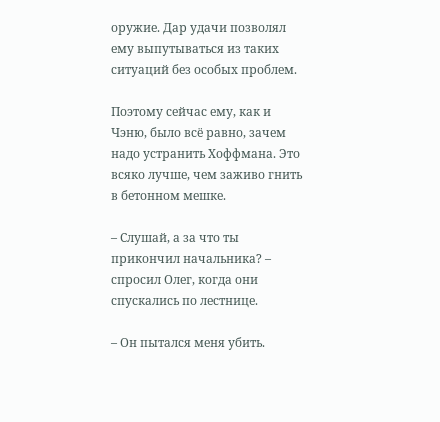оружие. Дар удачи позволял ему выпутываться из таких ситуаций без особых проблем.

Поэтому сейчас ему, как и Чэню, было всё равно, зачем надо устранить Хоффмана. Это всяко лучше, чем заживо гнить в бетонном мешке.

– Слушай, а за что ты прикончил начальника? – спросил Олег, когда они спускались по лестнице.

– Он пытался меня убить.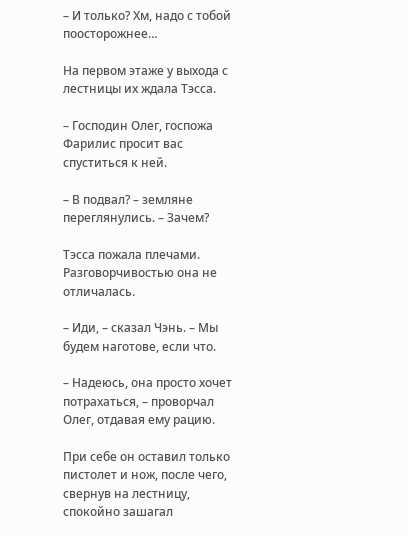– И только? Хм, надо с тобой поосторожнее…

На первом этаже у выхода с лестницы их ждала Тэсса.

– Господин Олег, госпожа Фарилис просит вас спуститься к ней.

– В подвал? – земляне переглянулись. – Зачем?

Тэсса пожала плечами. Разговорчивостью она не отличалась.

– Иди, – сказал Чэнь. – Мы будем наготове, если что.

– Надеюсь, она просто хочет потрахаться, – проворчал Олег, отдавая ему рацию.

При себе он оставил только пистолет и нож, после чего, свернув на лестницу, спокойно зашагал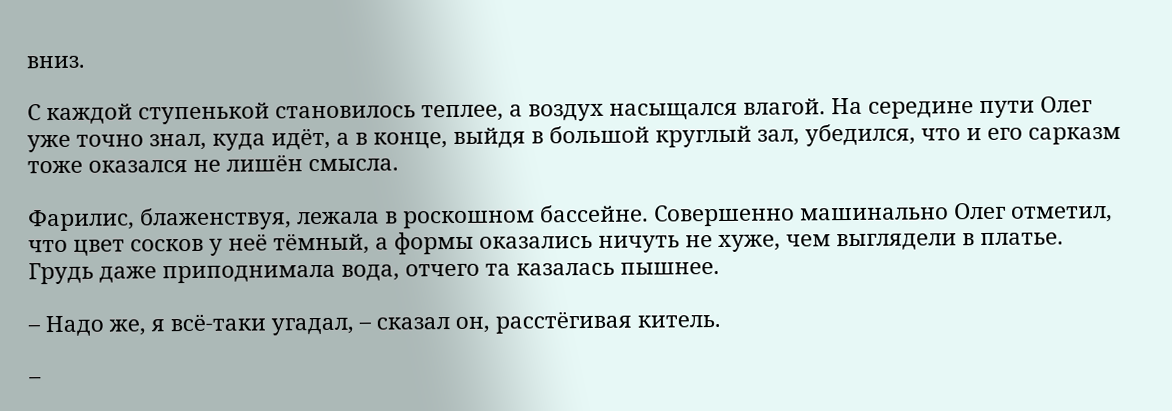вниз.

С каждой ступенькой становилось теплее, а воздух насыщался влагой. На середине пути Олег уже точно знал, куда идёт, а в конце, выйдя в большой круглый зал, убедился, что и его сарказм тоже оказался не лишён смысла.

Фарилис, блаженствуя, лежала в роскошном бассейне. Совершенно машинально Олег отметил, что цвет сосков у неё тёмный, а формы оказались ничуть не хуже, чем выглядели в платье. Грудь даже приподнимала вода, отчего та казалась пышнее.

– Надо же, я всё-таки угадал, – сказал он, расстёгивая китель.

–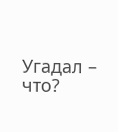Угадал – что?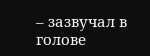– зазвучал в голове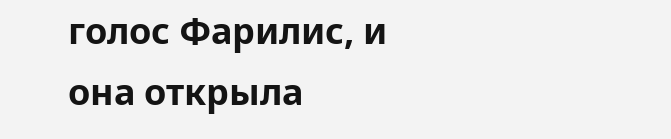голос Фарилис, и она открыла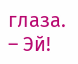глаза. – Эй!